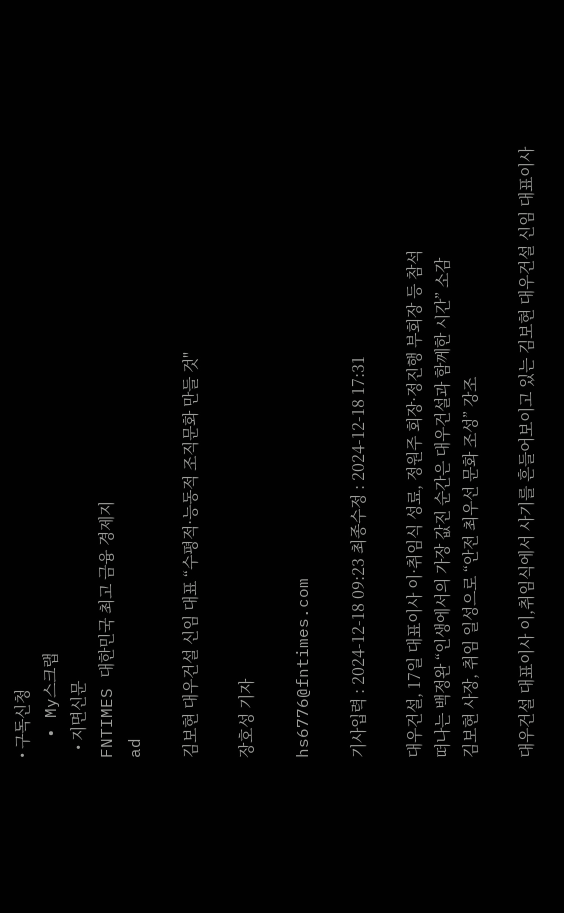• 구독신청
  • My스크랩
  • 지면신문
FNTIMES 대한민국 최고 금융 경제지
ad

김보현 대우건설 신임 대표 “수평적·능동적 조직문화 만들 것"

장호성 기자

hs6776@fntimes.com

기사입력 : 2024-12-18 09:23 최종수정 : 2024-12-18 17:31

대우건설, 17일 대표이사 이·취임식 성료, 정원주 회장·정진행 부회장 등 참석
떠나는 백정완 “인생에서의 가장 값진 순간은 대우건설과 함께한 시간” 소감
김보현 사장, 취임 일성으로 “안전 최우선 문화 조성” 강조

대우건설 대표이사 이,취임식에서 사기를 흔들어보이고 있는 김보현 대우건설 신임 대표이사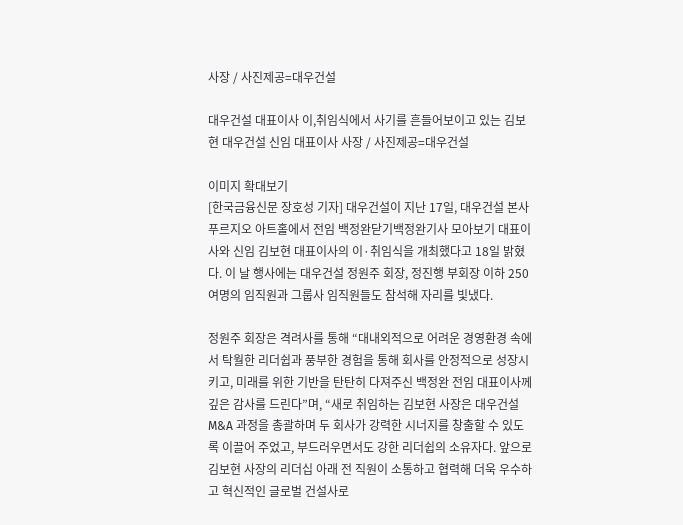사장 / 사진제공=대우건설

대우건설 대표이사 이,취임식에서 사기를 흔들어보이고 있는 김보현 대우건설 신임 대표이사 사장 / 사진제공=대우건설

이미지 확대보기
[한국금융신문 장호성 기자] 대우건설이 지난 17일, 대우건설 본사 푸르지오 아트홀에서 전임 백정완닫기백정완기사 모아보기 대표이사와 신임 김보현 대표이사의 이·취임식을 개최했다고 18일 밝혔다. 이 날 행사에는 대우건설 정원주 회장, 정진행 부회장 이하 250여명의 임직원과 그룹사 임직원들도 참석해 자리를 빛냈다.

정원주 회장은 격려사를 통해 “대내외적으로 어려운 경영환경 속에서 탁월한 리더쉽과 풍부한 경험을 통해 회사를 안정적으로 성장시키고, 미래를 위한 기반을 탄탄히 다져주신 백정완 전임 대표이사께 깊은 감사를 드린다”며, “새로 취임하는 김보현 사장은 대우건설 M&A 과정을 총괄하며 두 회사가 강력한 시너지를 창출할 수 있도록 이끌어 주었고, 부드러우면서도 강한 리더쉽의 소유자다. 앞으로 김보현 사장의 리더십 아래 전 직원이 소통하고 협력해 더욱 우수하고 혁신적인 글로벌 건설사로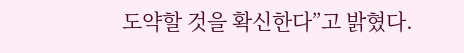도약할 것을 확신한다”고 밝혔다.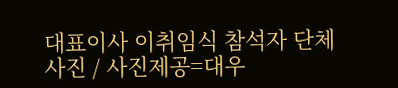대표이사 이취임식 참석자 단체사진 / 사진제공=대우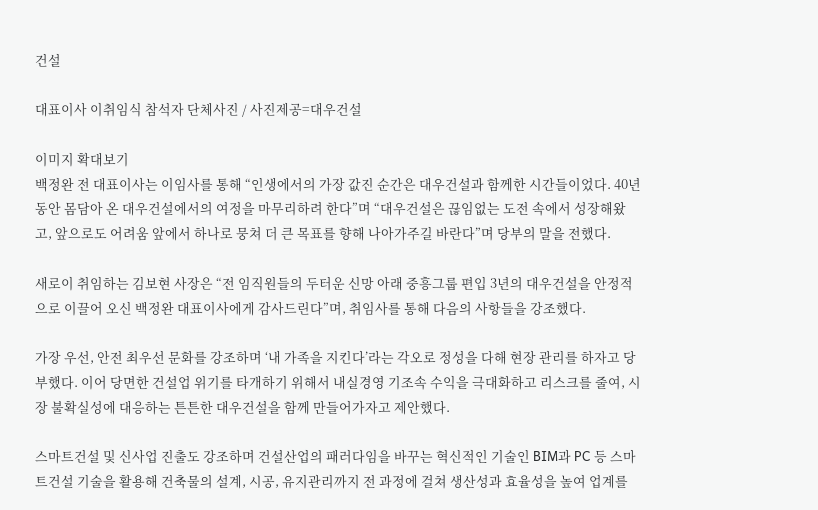건설

대표이사 이취임식 참석자 단체사진 / 사진제공=대우건설

이미지 확대보기
백정완 전 대표이사는 이임사를 통해 “인생에서의 가장 값진 순간은 대우건설과 함께한 시간들이었다. 40년 동안 몸담아 온 대우건설에서의 여정을 마무리하려 한다”며 “대우건설은 끊임없는 도전 속에서 성장해왔고, 앞으로도 어려움 앞에서 하나로 뭉쳐 더 큰 목표를 향해 나아가주길 바란다”며 당부의 말을 전했다.

새로이 취임하는 김보현 사장은 “전 임직원들의 두터운 신망 아래 중흥그룹 편입 3년의 대우건설을 안정적으로 이끌어 오신 백정완 대표이사에게 감사드린다”며, 취임사를 통해 다음의 사항들을 강조했다.

가장 우선, 안전 최우선 문화를 강조하며 ‘내 가족을 지킨다’라는 각오로 정성을 다해 현장 관리를 하자고 당부했다. 이어 당면한 건설업 위기를 타개하기 위해서 내실경영 기조속 수익을 극대화하고 리스크를 줄여, 시장 불확실성에 대응하는 튼튼한 대우건설을 함께 만들어가자고 제안했다.

스마트건설 및 신사업 진출도 강조하며 건설산업의 패러다임을 바꾸는 혁신적인 기술인 BIM과 PC 등 스마트건설 기술을 활용해 건축물의 설계, 시공, 유지관리까지 전 과정에 걸쳐 생산성과 효율성을 높여 업계를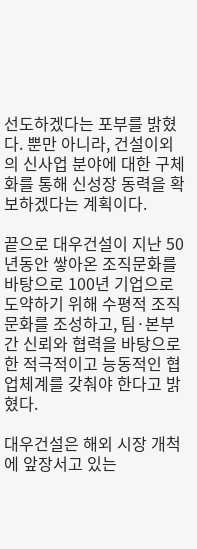선도하겠다는 포부를 밝혔다. 뿐만 아니라, 건설이외의 신사업 분야에 대한 구체화를 통해 신성장 동력을 확보하겠다는 계획이다.

끝으로 대우건설이 지난 50년동안 쌓아온 조직문화를 바탕으로 100년 기업으로 도약하기 위해 수평적 조직문화를 조성하고, 팀·본부간 신뢰와 협력을 바탕으로 한 적극적이고 능동적인 협업체계를 갖춰야 한다고 밝혔다.

대우건설은 해외 시장 개척에 앞장서고 있는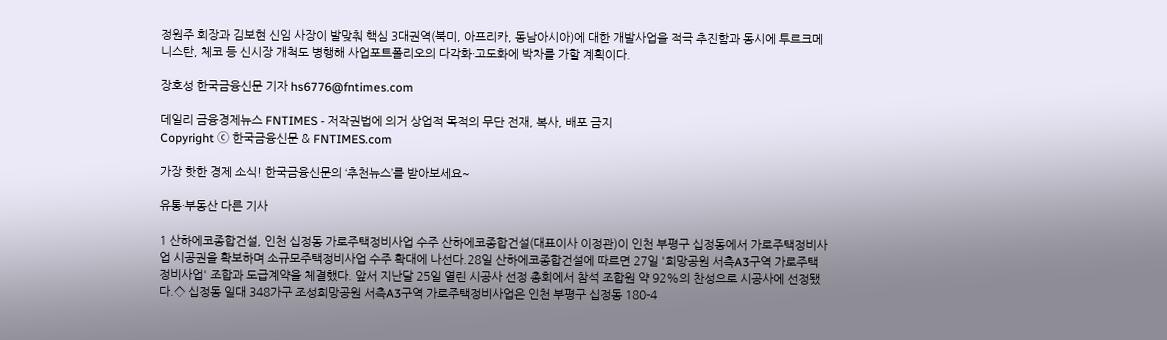정원주 회장과 김보현 신임 사장이 발맞춰 핵심 3대권역(북미, 아프리카, 동남아시아)에 대한 개발사업을 적극 추진함과 동시에 투르크메니스탄, 체코 등 신시장 개척도 병행해 사업포트폴리오의 다각화·고도화에 박차를 가할 계획이다.

장호성 한국금융신문 기자 hs6776@fntimes.com

데일리 금융경제뉴스 FNTIMES - 저작권법에 의거 상업적 목적의 무단 전재, 복사, 배포 금지
Copyright ⓒ 한국금융신문 & FNTIMES.com

가장 핫한 경제 소식! 한국금융신문의 ‘추천뉴스’를 받아보세요~

유통·부동산 다른 기사

1 산하에코종합건설, 인천 십정동 가로주택정비사업 수주 산하에코종합건설(대표이사 이정관)이 인천 부평구 십정동에서 가로주택정비사업 시공권을 확보하며 소규모주택정비사업 수주 확대에 나선다.28일 산하에코종합건설에 따르면 27일 '희망공원 서측A3구역 가로주택정비사업' 조합과 도급계약을 체결했다. 앞서 지난달 25일 열린 시공사 선정 총회에서 참석 조합원 약 92%의 찬성으로 시공사에 선정됐다.◇ 십정동 일대 348가구 조성희망공원 서측A3구역 가로주택정비사업은 인천 부평구 십정동 180-4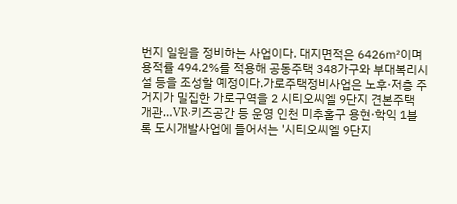번지 일원을 정비하는 사업이다. 대지면적은 6426㎡이며 용적률 494.2%를 적용해 공동주택 348가구와 부대복리시설 등을 조성할 예정이다.가로주택정비사업은 노후·저층 주거지가 밀집한 가로구역을 2 시티오씨엘 9단지 견본주택 개관…VR·키즈공간 등 운영 인천 미추홀구 용현·학익 1블록 도시개발사업에 들어서는 '시티오씨엘 9단지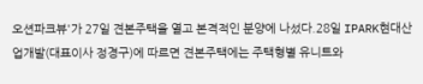오션파크뷰'가 27일 견본주택을 열고 본격적인 분양에 나섰다.28일 IPARK현대산업개발(대표이사 정경구)에 따르면 견본주택에는 주택형별 유니트와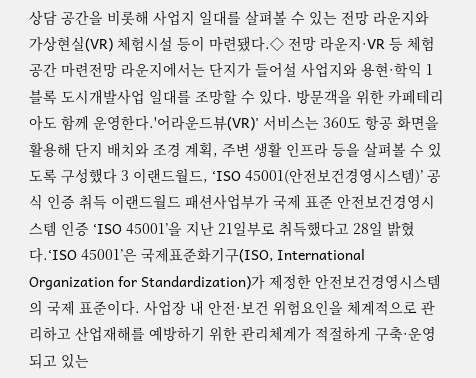상담 공간을 비롯해 사업지 일대를 살펴볼 수 있는 전망 라운지와 가상현실(VR) 체험시설 등이 마련됐다.◇ 전망 라운지·VR 등 체험공간 마련전망 라운지에서는 단지가 들어설 사업지와 용현·학익 1블록 도시개발사업 일대를 조망할 수 있다. 방문객을 위한 카페테리아도 함께 운영한다.'어라운드뷰(VR)' 서비스는 360도 항공 화면을 활용해 단지 배치와 조경 계획, 주변 생활 인프라 등을 살펴볼 수 있도록 구성했다 3 이랜드월드, ‘ISO 45001(안전보건경영시스템)’ 공식 인증 취득 이랜드월드 패션사업부가 국제 표준 안전보건경영시스템 인증 ‘ISO 45001’을 지난 21일부로 취득했다고 28일 밝혔다.‘ISO 45001’은 국제표준화기구(ISO, International Organization for Standardization)가 제정한 안전보건경영시스템의 국제 표준이다. 사업장 내 안전·보건 위험요인을 체계적으로 관리하고 산업재해를 예방하기 위한 관리체계가 적절하게 구축·운영되고 있는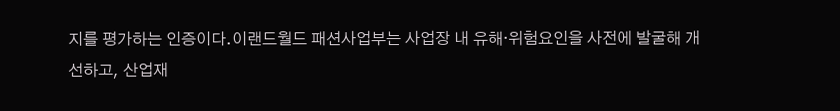지를 평가하는 인증이다.이랜드월드 패션사업부는 사업장 내 유해·위험요인을 사전에 발굴해 개선하고, 산업재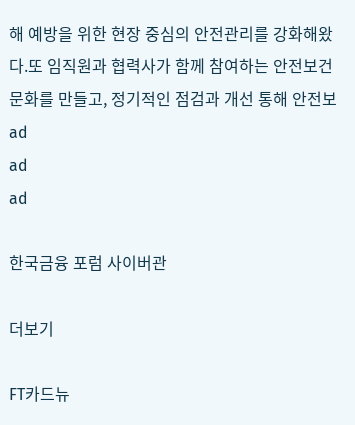해 예방을 위한 현장 중심의 안전관리를 강화해왔다.또 임직원과 협력사가 함께 참여하는 안전보건 문화를 만들고, 정기적인 점검과 개선 통해 안전보
ad
ad
ad

한국금융 포럼 사이버관

더보기

FT카드뉴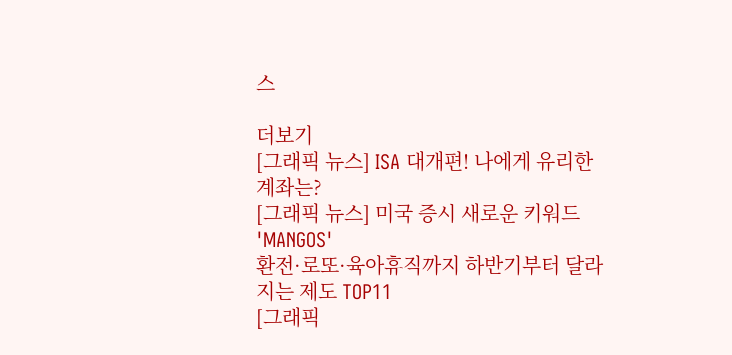스

더보기
[그래픽 뉴스] ISA 대개편! 나에게 유리한 계좌는?
[그래픽 뉴스] 미국 증시 새로운 키워드 'MANGOS'
환전·로또·육아휴직까지 하반기부터 달라지는 제도 TOP11
[그래픽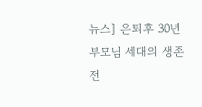뉴스] 은퇴후 30년 부모님 세대의 생존전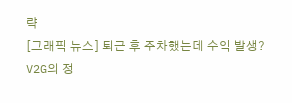략
[그래픽 뉴스] 퇴근 후 주차했는데 수익 발생? V2G의 정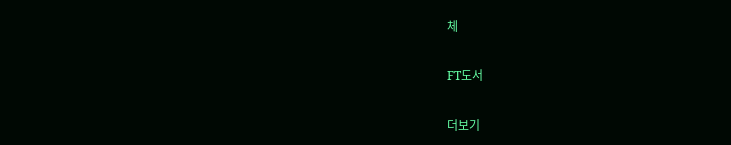체

FT도서

더보기